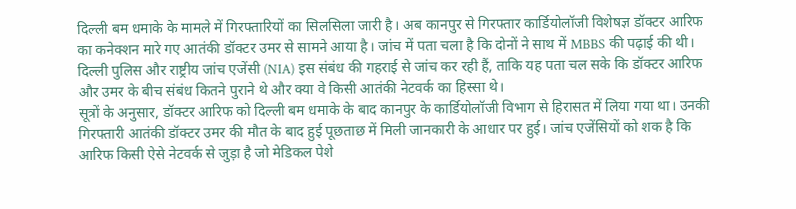दिल्ली बम धमाके के मामले में गिरफ्तारियों का सिलसिला जारी है। अब कानपुर से गिरफ्तार कार्डियोलॉजी विशेषज्ञ डॉक्टर आरिफ का कनेक्शन मारे गए आतंकी डॉक्टर उमर से सामने आया है। जांच में पता चला है कि दोनों ने साथ में MBBS की पढ़ाई की थी। दिल्ली पुलिस और राष्ट्रीय जांच एजेंसी (NIA) इस संबंध की गहराई से जांच कर रही हैं, ताकि यह पता चल सके कि डॉक्टर आरिफ और उमर के बीच संबंध कितने पुराने थे और क्या वे किसी आतंकी नेटवर्क का हिस्सा थे।
सूत्रों के अनुसार, डॉक्टर आरिफ को दिल्ली बम धमाके के बाद कानपुर के कार्डियोलॉजी विभाग से हिरासत में लिया गया था। उनकी गिरफ्तारी आतंकी डॉक्टर उमर की मौत के बाद हुई पूछताछ में मिली जानकारी के आधार पर हुई। जांच एजेंसियों को शक है कि आरिफ किसी ऐसे नेटवर्क से जुड़ा है जो मेडिकल पेशे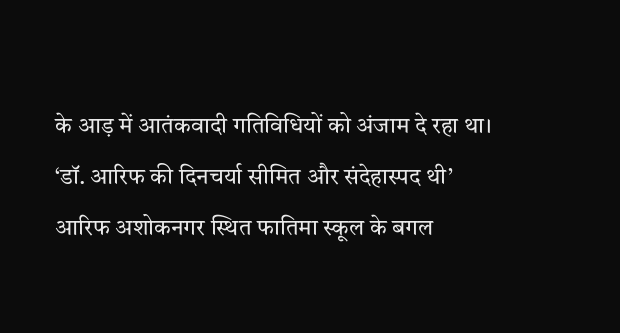के आड़ में आतंकवादी गतिविधियों को अंजाम दे रहा था।
‘डॉ. आरिफ की दिनचर्या सीमित और संदेहास्पद थी’
आरिफ अशोकनगर स्थित फातिमा स्कूल के बगल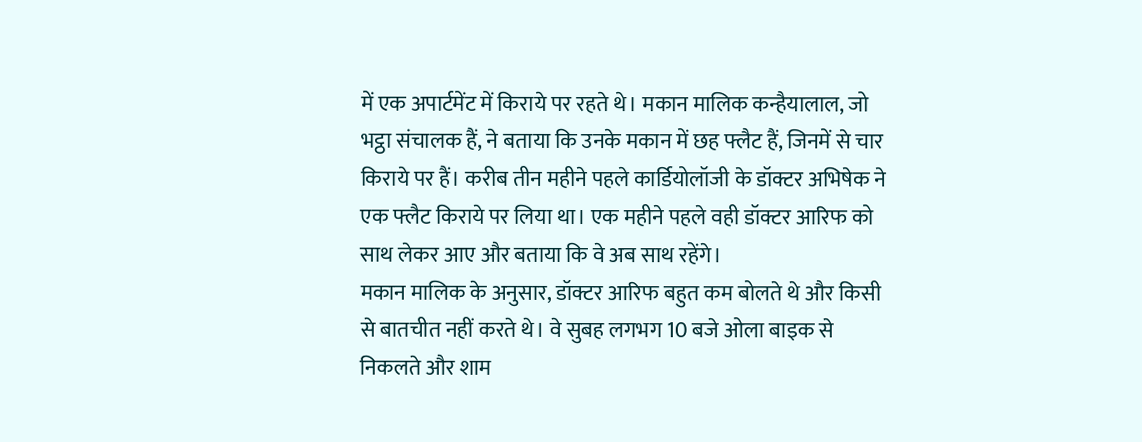में एक अपार्टमेंट में किराये पर रहते थे। मकान मालिक कन्हैयालाल, जो भट्ठा संचालक हैं, ने बताया कि उनके मकान में छह फ्लैट हैं, जिनमें से चार किराये पर हैं। करीब तीन महीने पहले कार्डियोलॉजी के डॉक्टर अभिषेक ने एक फ्लैट किराये पर लिया था। एक महीने पहले वही डॉक्टर आरिफ को साथ लेकर आए और बताया कि वे अब साथ रहेंगे।
मकान मालिक के अनुसार, डॉक्टर आरिफ बहुत कम बोलते थे और किसी से बातचीत नहीं करते थे। वे सुबह लगभग 10 बजे ओला बाइक से निकलते और शाम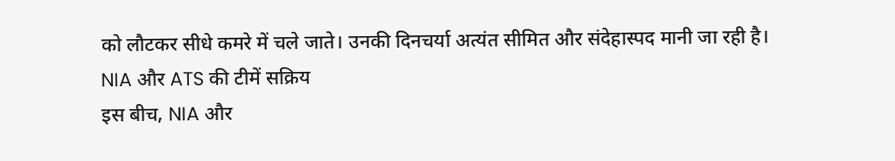को लौटकर सीधे कमरे में चले जाते। उनकी दिनचर्या अत्यंत सीमित और संदेहास्पद मानी जा रही है।
NIA और ATS की टीमें सक्रिय
इस बीच, NIA और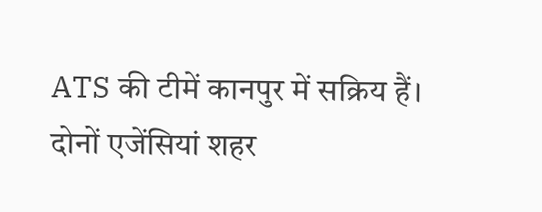ATS की टीमें कानपुर में सक्रिय हैं। दोनों एजेंसियां शहर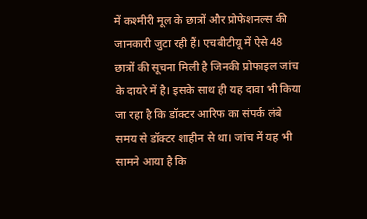में कश्मीरी मूल के छात्रों और प्रोफेशनल्स की जानकारी जुटा रही हैं। एचबीटीयू में ऐसे 48 छात्रों की सूचना मिली है जिनकी प्रोफाइल जांच के दायरे में है। इसके साथ ही यह दावा भी किया जा रहा है कि डॉक्टर आरिफ का संपर्क लंबे समय से डॉक्टर शाहीन से था। जांच में यह भी सामने आया है कि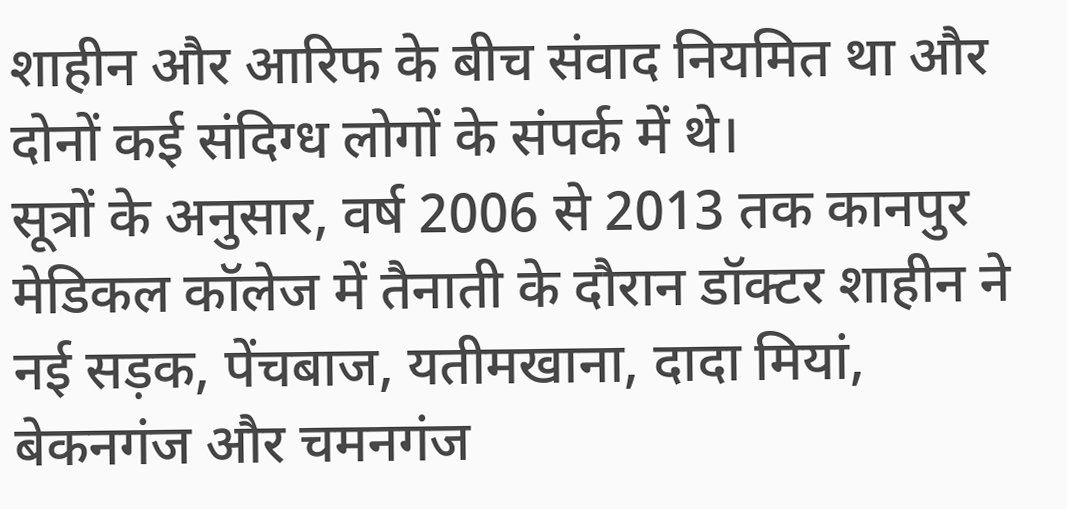शाहीन और आरिफ के बीच संवाद नियमित था और दोनों कई संदिग्ध लोगों के संपर्क में थे।
सूत्रों के अनुसार, वर्ष 2006 से 2013 तक कानपुर मेडिकल कॉलेज में तैनाती के दौरान डॉक्टर शाहीन ने नई सड़क, पेंचबाज, यतीमखाना, दादा मियां, बेकनगंज और चमनगंज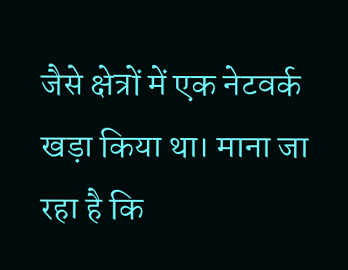जैसे क्षेत्रों में एक नेटवर्क खड़ा किया था। माना जा रहा है कि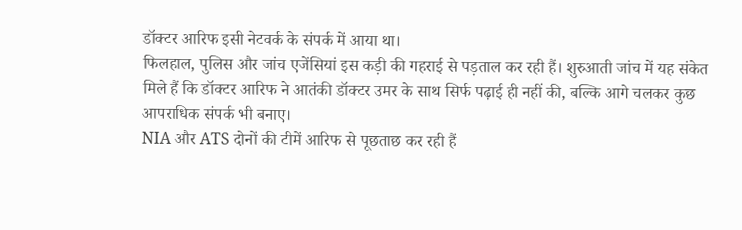डॉक्टर आरिफ इसी नेटवर्क के संपर्क में आया था।
फिलहाल, पुलिस और जांच एजेंसियां इस कड़ी की गहराई से पड़ताल कर रही हैं। शुरुआती जांच में यह संकेत मिले हैं कि डॉक्टर आरिफ ने आतंकी डॉक्टर उमर के साथ सिर्फ पढ़ाई ही नहीं की, बल्कि आगे चलकर कुछ आपराधिक संपर्क भी बनाए।
NIA और ATS दोनों की टीमें आरिफ से पूछताछ कर रही हैं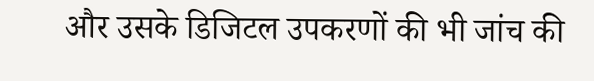और उसके डिजिटल उपकरणों की भी जांच की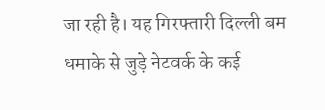जा रही है। यह गिरफ्तारी दिल्ली बम धमाके से जुड़े नेटवर्क के कई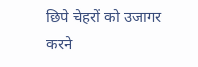छिपे चेहरों को उजागर करने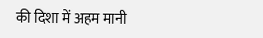की दिशा में अहम मानी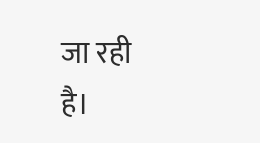जा रही है।